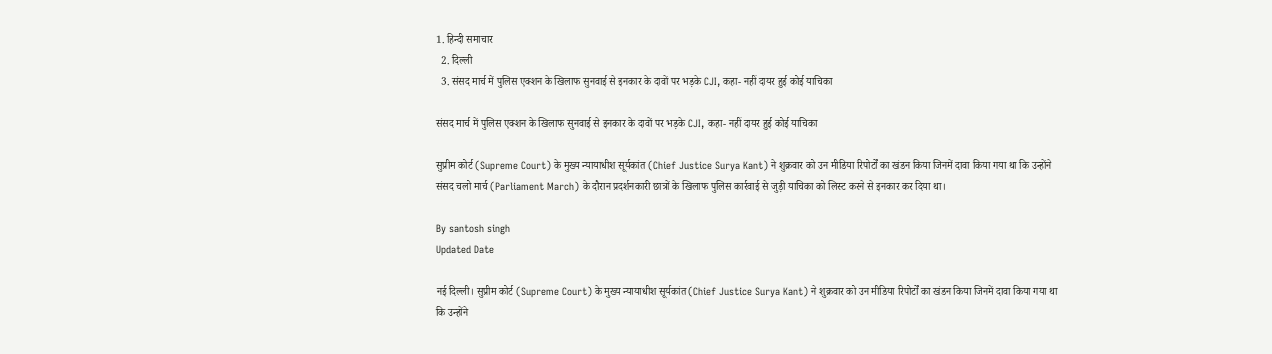1. हिन्दी समाचार
  2. दिल्ली
  3. संसद मार्च में पुलिस एक्शन के खिलाफ सुनवाई से इनकार के दावों पर भड़के CJI, कहा- नहीं दायर हुई कोई याचिका

संसद मार्च में पुलिस एक्शन के खिलाफ सुनवाई से इनकार के दावों पर भड़के CJI, कहा- नहीं दायर हुई कोई याचिका

सुप्रीम कोर्ट (Supreme Court) के मुख्य न्यायाधीश सूर्यकांत (Chief Justice Surya Kant) ने शुक्रवार को उन मीडिया रिपोर्टों का खंडन किया जिनमें दावा किया गया था कि उन्होंने संसद चलो मार्च (Parliament March) के दौरान प्रदर्शनकारी छात्रों के खिलाफ पुलिस कार्रवाई से जुड़ी याचिका को लिस्ट करने से इनकार कर दिया था।

By santosh singh
Updated Date

नई दिल्ली। सुप्रीम कोर्ट (Supreme Court) के मुख्य न्यायाधीश सूर्यकांत (Chief Justice Surya Kant) ने शुक्रवार को उन मीडिया रिपोर्टों का खंडन किया जिनमें दावा किया गया था कि उन्होंने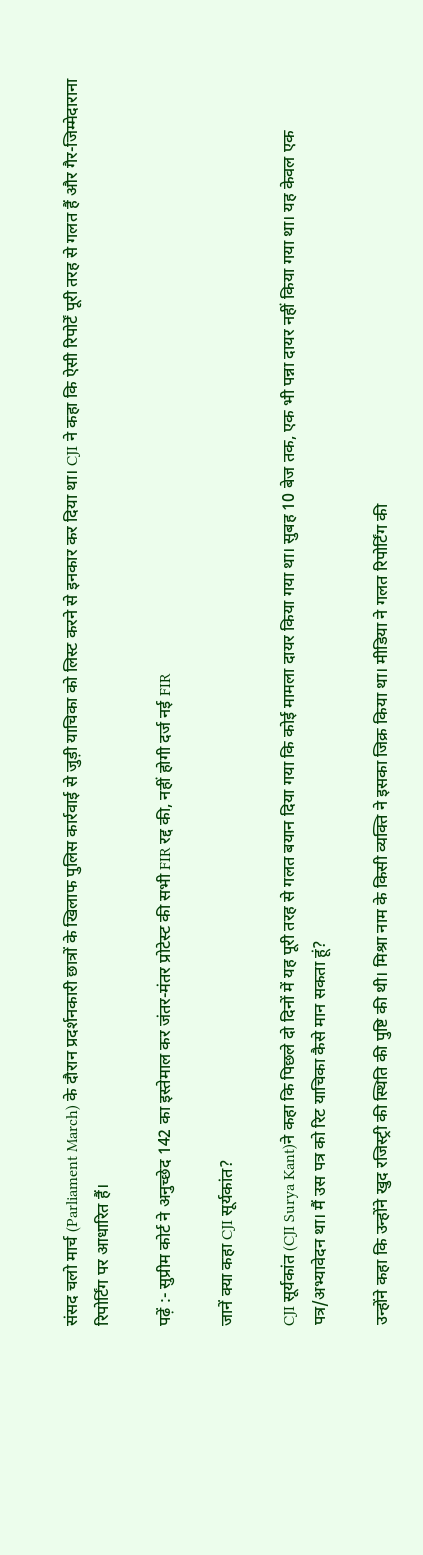संसद चलो मार्च (Parliament March) के दौरान प्रदर्शनकारी छात्रों के खिलाफ पुलिस कार्रवाई से जुड़ी याचिका को लिस्ट करने से इनकार कर दिया था। CJI ने कहा कि ऐसी रिपोर्टें पूरी तरह से गलत हैं और गैर-जिम्मेदाराना रिपोर्टिंग पर आधारित हैं।

पढ़ें :- सुप्रीम कोर्ट ने अनुच्छेद 142 का इस्तेमाल कर जंतर-मंतर प्रोटेस्ट की सभी FIR रद्द की, नहीं होगी दर्ज नई FIR

जानें क्या कहा CJI सूर्यकांत?

CJI सूर्यकांत (CJI Surya Kant)ने कहा कि पिछले दो दिनों में यह पूरी तरह से गलत बयान दिया गया कि कोई मामला दायर किया गया था। सुबह 10 बेज तक, एक भी पन्ना दायर नहीं किया गया था। यह केवल एक पत्र/अभ्यावेदन था। मैं उस पत्र को रिट याचिका कैसे मान सकता हूं?

उन्होंने कहा कि उन्होंने खुद रजिस्ट्री की स्थिति की पुष्टि की थी। मिश्रा नाम के किसी व्यक्ति ने इसका जिक्र किया था। मीडिया ने गलत रिपोर्टिंग की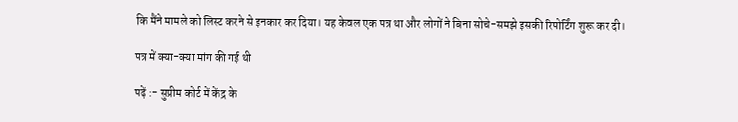कि मैंने मामले को लिस्ट करने से इनकार कर दिया। यह केवल एक पत्र था और लोगों ने बिना सोचे-समझे इसकी रिपोर्टिंग शुरू कर दी।

पत्र में क्या-क्या मांग की गई थी

पढ़ें :- सुप्रीम कोर्ट में केंद्र के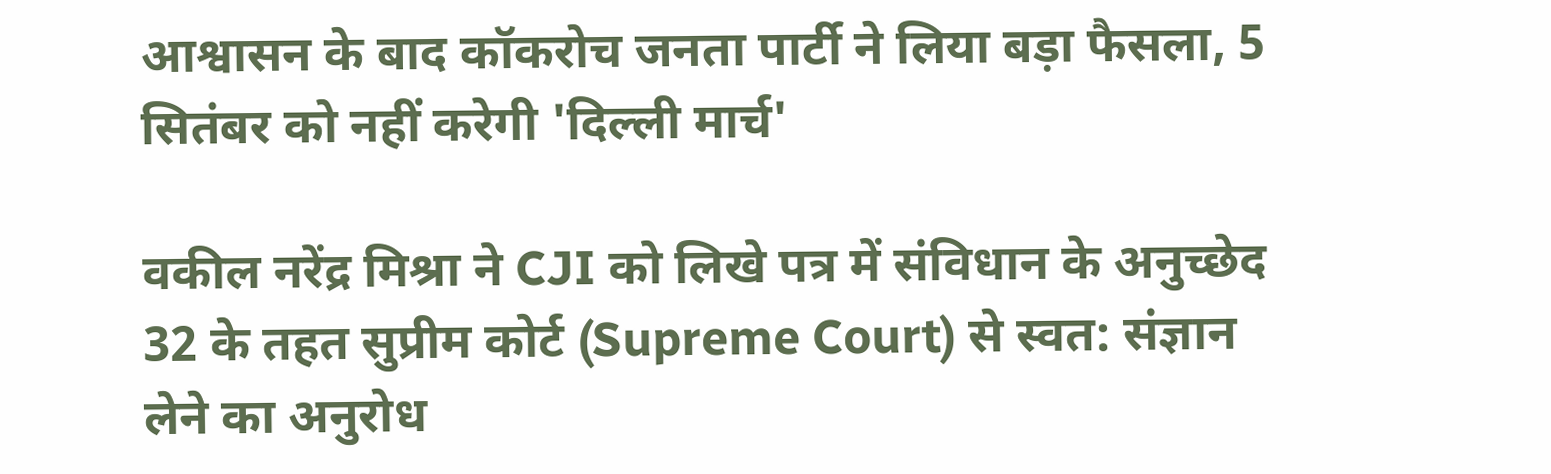आश्वासन के बाद कॉकरोच जनता पार्टी ने लिया बड़ा फैसला, 5 सितंबर को नहीं करेगी 'दिल्ली मार्च'

वकील नरेंद्र मिश्रा ने CJI को लिखे पत्र में संविधान के अनुच्छेद 32 के तहत सुप्रीम कोर्ट (Supreme Court) से स्वत: संज्ञान लेने का अनुरोध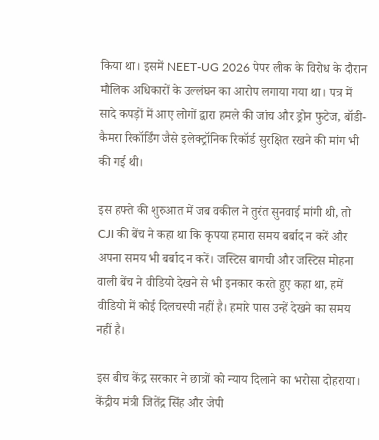किया था। इसमें NEET-UG 2026 पेपर लीक के विरोध के दौरान मौलिक अधिकारों के उल्लंघन का आरोप लगाया गया था। पत्र में सादे कपड़ों में आए लोगों द्वारा हमले की जांच और ड्रोन फुटेज, बॉडी-कैमरा रिकॉर्डिंग जैसे इलेक्ट्रॉनिक रिकॉर्ड सुरक्षित रखने की मांग भी की गई थी।

इस हफ्ते की शुरुआत में जब वकील ने तुरंत सुनवाई मांगी थी, तो CJI की बेंच ने कहा था कि कृपया हमारा समय बर्बाद न करें और अपना समय भी बर्बाद न करें। जस्टिस बागची और जस्टिस मोहना वाली बेंच ने वीडियो देखने से भी इनकार करते हुए कहा था, हमें वीडियो में कोई दिलचस्पी नहीं है। हमारे पास उन्हें देखने का समय नहीं है।

इस बीच केंद्र सरकार ने छात्रों को न्याय दिलाने का भरोसा दोहराया। केंद्रीय मंत्री जितेंद्र सिंह और जेपी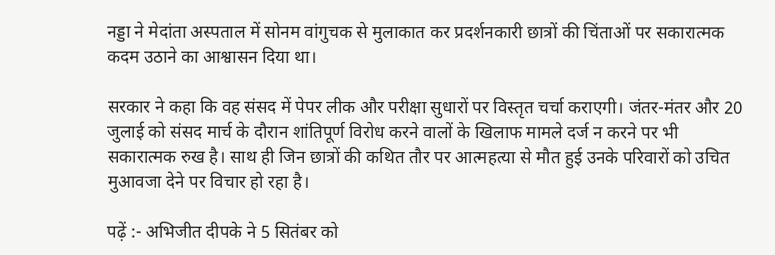नड्डा ने मेदांता अस्पताल में सोनम वांगुचक से मुलाकात कर प्रदर्शनकारी छात्रों की चिंताओं पर सकारात्मक कदम उठाने का आश्वासन दिया था।

सरकार ने कहा कि वह संसद में पेपर लीक और परीक्षा सुधारों पर विस्तृत चर्चा कराएगी। जंतर-मंतर और 20 जुलाई को संसद मार्च के दौरान शांतिपूर्ण विरोध करने वालों के खिलाफ मामले दर्ज न करने पर भी सकारात्मक रुख है। साथ ही जिन छात्रों की कथित तौर पर आत्महत्या से मौत हुई उनके परिवारों को उचित मुआवजा देने पर विचार हो रहा है।

पढ़ें :- अभिजीत दीपके ने 5 सितंबर को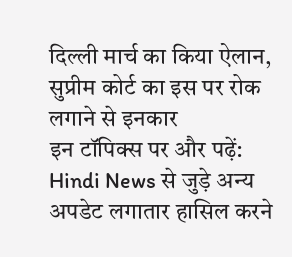दिल्ली मार्च का किया ऐलान, सुप्रीम कोर्ट का इस पर रोक लगाने से इनकार
इन टॉपिक्स पर और पढ़ें:
Hindi News से जुड़े अन्य अपडेट लगातार हासिल करने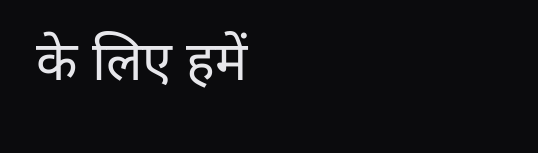के लिए हमें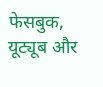फेसबुक, यूट्यूब और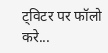ट्विटर पर फॉलो करे...